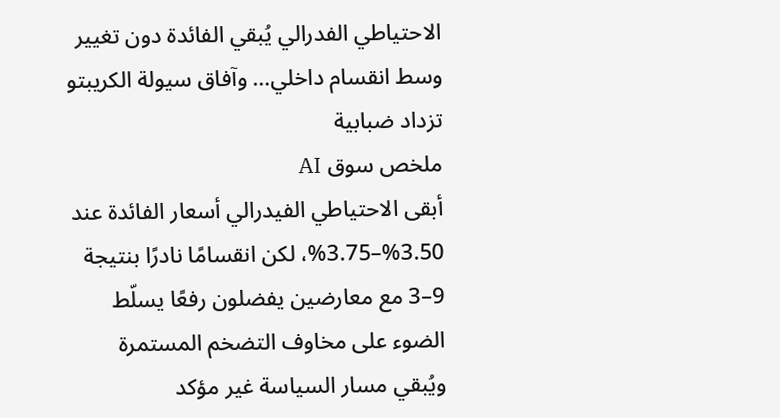الاحتياطي الفدرالي يُبقي الفائدة دون تغيير وسط انقسام داخلي… وآفاق سيولة الكريبتو تزداد ضبابية
ملخص سوق AI
أبقى الاحتياطي الفيدرالي أسعار الفائدة عند 3.50%–3.75%، لكن انقسامًا نادرًا بنتيجة 9–3 مع معارضين يفضلون رفعًا يسلّط الضوء على مخاوف التضخم المستمرة ويُبقي مسار السياسة غير مؤكد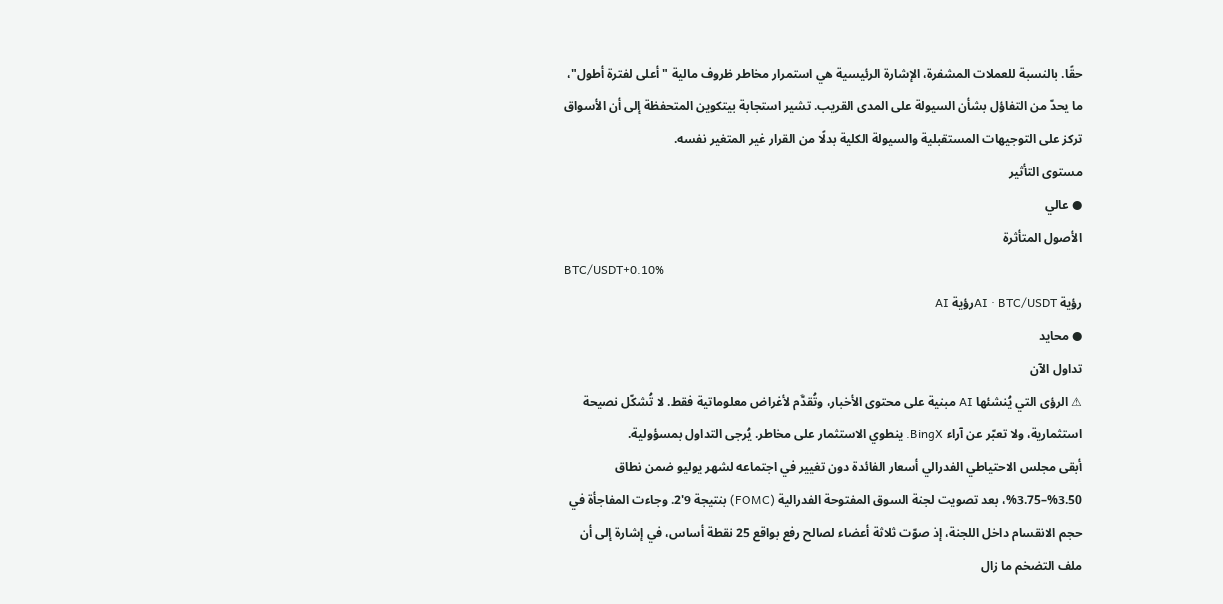حقًا. بالنسبة للعملات المشفرة، الإشارة الرئيسية هي استمرار مخاطر ظروف مالية "أعلى لفترة أطول"، ما يحدّ من التفاؤل بشأن السيولة على المدى القريب. تشير استجابة بيتكوين المتحفظة إلى أن الأسواق تركز على التوجيهات المستقبلية والسيولة الكلية بدلًا من القرار غير المتغير نفسه.
مستوى التأثير
● عالي
الأصول المتأثرة
BTC/USDT+0.10%
رؤية AI · BTC/USDTرؤية AI
● محايد
تداول الآن
⚠ الرؤى التي يُنشئها AI مبنية على محتوى الأخبار، وتُقدَّم لأغراض معلوماتية فقط. لا تُشكّل نصيحة استثمارية، ولا تعبّر عن آراء BingX. ينطوي الاستثمار على مخاطر. يُرجى التداول بمسؤولية.
أبقى مجلس الاحتياطي الفدرالي أسعار الفائدة دون تغيير في اجتماعه لشهر يوليو ضمن نطاق 3.50%–3.75%، بعد تصويت لجنة السوق المفتوحة الفدرالية (FOMC) بنتيجة 9'2. وجاءت المفاجأة في حجم الانقسام داخل اللجنة، إذ صوّت ثلاثة أعضاء لصالح رفع بواقع 25 نقطة أساس، في إشارة إلى أن ملف التضخم ما زال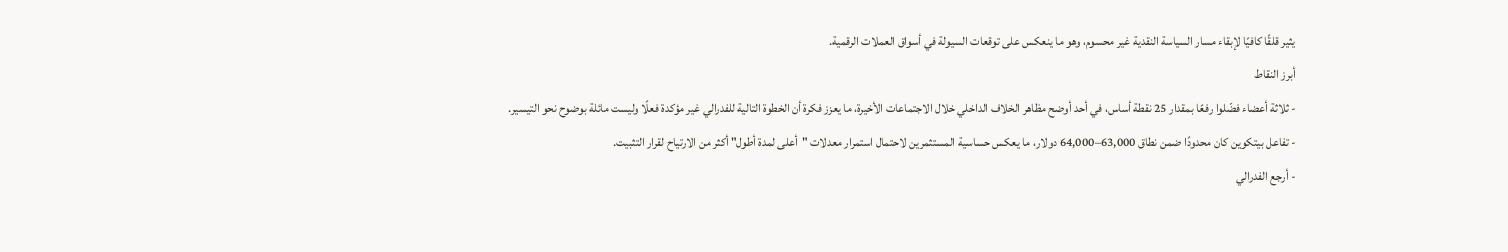يثير قلقًا كافيًا لإبقاء مسار السياسة النقدية غير محسوم، وهو ما ينعكس على توقعات السيولة في أسواق العملات الرقمية.
أبرز النقاط
- ثلاثة أعضاء فضّلوا رفعًا بمقدار 25 نقطة أساس، في أحد أوضح مظاهر الخلاف الداخلي خلال الاجتماعات الأخيرة، ما يعزز فكرة أن الخطوة التالية للفدرالي غير مؤكدة فعلًا وليست مائلة بوضوح نحو التيسير.
- تفاعل بيتكوين كان محدودًا ضمن نطاق 63,000–64,000 دولار، ما يعكس حساسية المستثمرين لاحتمال استمرار معدلات "أعلى لمدة أطول" أكثر من الارتياح لقرار التثبيت.
- أرجع الفدرالي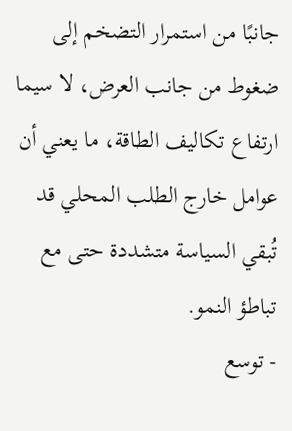جانبًا من استمرار التضخم إلى ضغوط من جانب العرض، لا سيما ارتفاع تكاليف الطاقة، ما يعني أن عوامل خارج الطلب المحلي قد تُبقي السياسة متشددة حتى مع تباطؤ النمو.
- توسع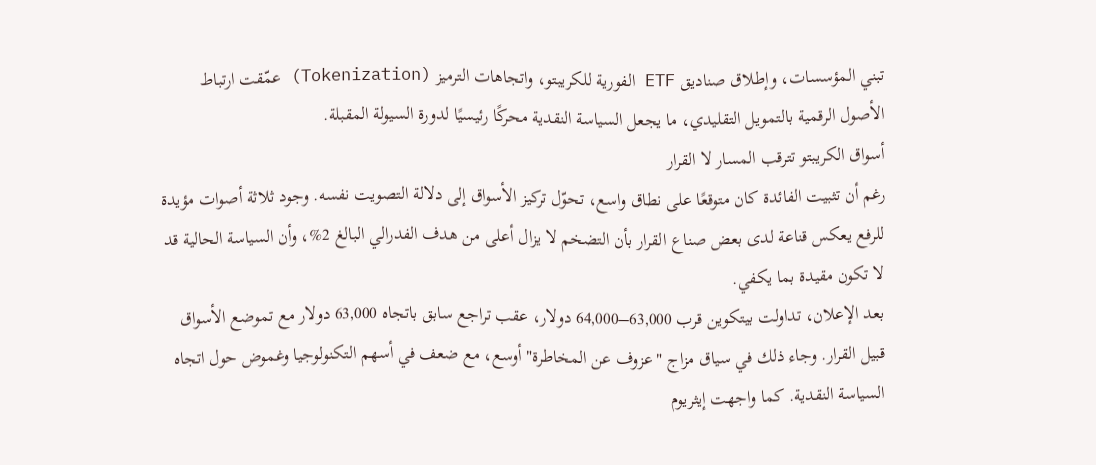تبني المؤسسات، وإطلاق صناديق ETF الفورية للكريبتو، واتجاهات الترميز (Tokenization) عمّقت ارتباط الأصول الرقمية بالتمويل التقليدي، ما يجعل السياسة النقدية محركًا رئيسيًا لدورة السيولة المقبلة.
أسواق الكريبتو تترقب المسار لا القرار
رغم أن تثبيت الفائدة كان متوقعًا على نطاق واسع، تحوّل تركيز الأسواق إلى دلالة التصويت نفسه. وجود ثلاثة أصوات مؤيدة للرفع يعكس قناعة لدى بعض صناع القرار بأن التضخم لا يزال أعلى من هدف الفدرالي البالغ 2%، وأن السياسة الحالية قد لا تكون مقيدة بما يكفي.
بعد الإعلان، تداولت بيتكوين قرب 63,000–64,000 دولار، عقب تراجع سابق باتجاه 63,000 دولار مع تموضع الأسواق قبيل القرار. وجاء ذلك في سياق مزاج "عزوف عن المخاطرة" أوسع، مع ضعف في أسهم التكنولوجيا وغموض حول اتجاه السياسة النقدية. كما واجهت إيثريوم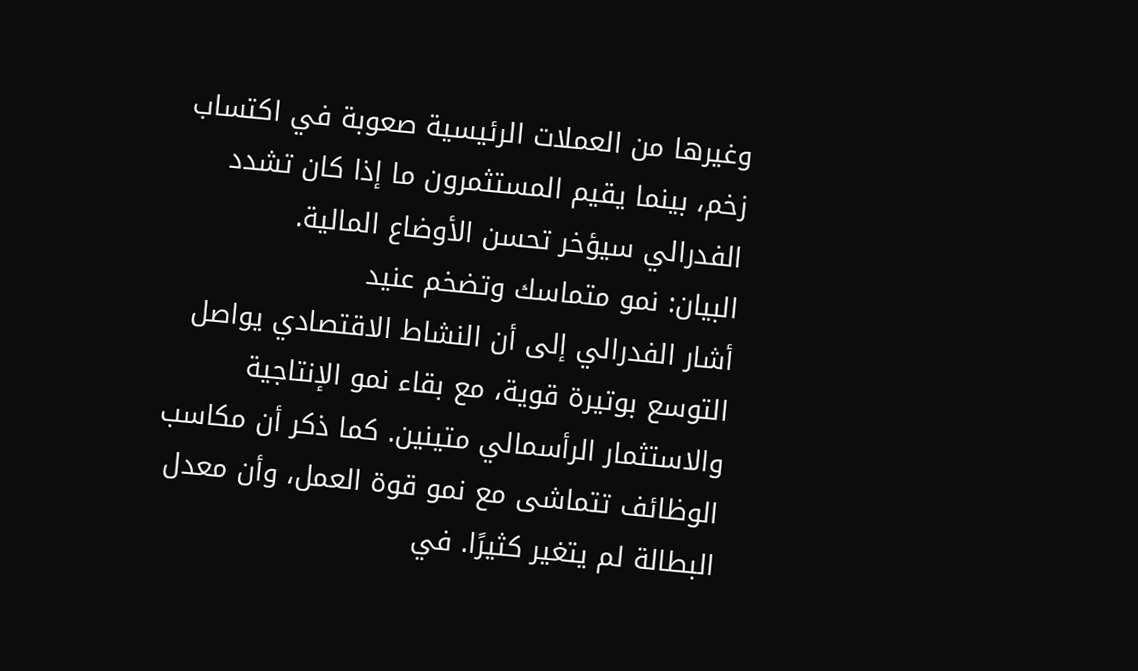وغيرها من العملات الرئيسية صعوبة في اكتساب زخم، بينما يقيم المستثمرون ما إذا كان تشدد الفدرالي سيؤخر تحسن الأوضاع المالية.
البيان: نمو متماسك وتضخم عنيد
أشار الفدرالي إلى أن النشاط الاقتصادي يواصل التوسع بوتيرة قوية، مع بقاء نمو الإنتاجية والاستثمار الرأسمالي متينين. كما ذكر أن مكاسب الوظائف تتماشى مع نمو قوة العمل، وأن معدل البطالة لم يتغير كثيرًا. في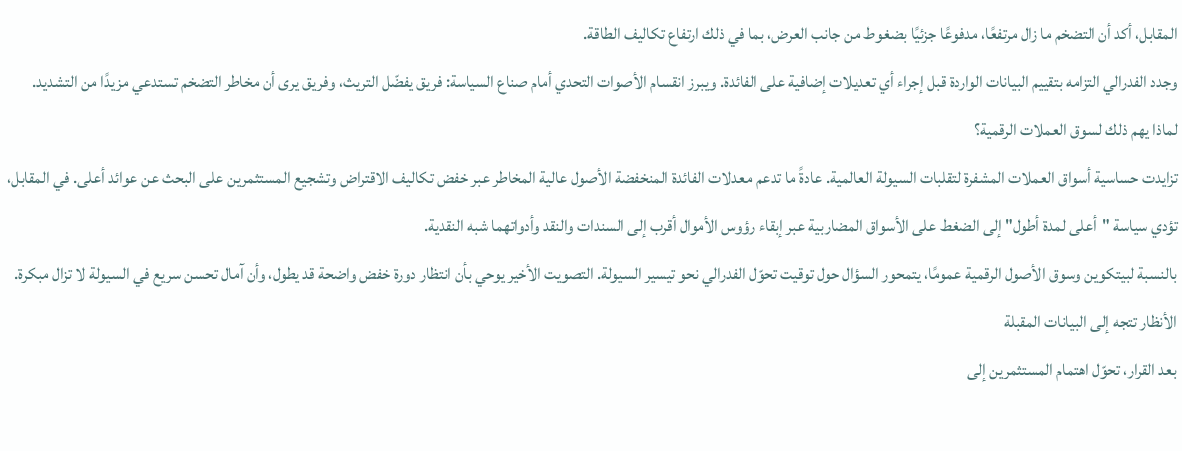المقابل، أكد أن التضخم ما زال مرتفعًا، مدفوعًا جزئيًا بضغوط من جانب العرض، بما في ذلك ارتفاع تكاليف الطاقة.
وجدد الفدرالي التزامه بتقييم البيانات الواردة قبل إجراء أي تعديلات إضافية على الفائدة. ويبرز انقسام الأصوات التحدي أمام صناع السياسة: فريق يفضّل التريث، وفريق يرى أن مخاطر التضخم تستدعي مزيدًا من التشديد.
لماذا يهم ذلك لسوق العملات الرقمية؟
تزايدت حساسية أسواق العملات المشفرة لتقلبات السيولة العالمية. عادةً ما تدعم معدلات الفائدة المنخفضة الأصول عالية المخاطر عبر خفض تكاليف الاقتراض وتشجيع المستثمرين على البحث عن عوائد أعلى. في المقابل، تؤدي سياسة "أعلى لمدة أطول" إلى الضغط على الأسواق المضاربية عبر إبقاء رؤوس الأموال أقرب إلى السندات والنقد وأدواتهما شبه النقدية.
بالنسبة لبيتكوين وسوق الأصول الرقمية عمومًا، يتمحور السؤال حول توقيت تحوّل الفدرالي نحو تيسير السيولة. التصويت الأخير يوحي بأن انتظار دورة خفض واضحة قد يطول، وأن آمال تحسن سريع في السيولة لا تزال مبكرة.
الأنظار تتجه إلى البيانات المقبلة
بعد القرار، تحوّل اهتمام المستثمرين إلى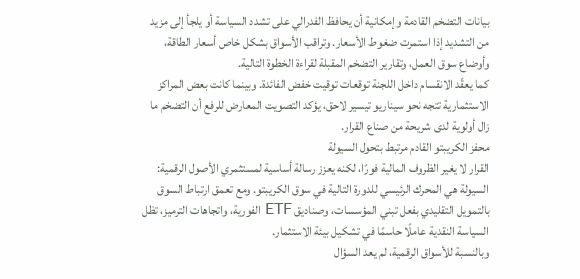بيانات التضخم القادمة وإمكانية أن يحافظ الفدرالي على تشدد السياسة أو يلجأ إلى مزيد من التشديد إذا استمرت ضغوط الأسعار. وتراقب الأسواق بشكل خاص أسعار الطاقة، وأوضاع سوق العمل، وتقارير التضخم المقبلة لقراءة الخطوة التالية.
كما يعقّد الانقسام داخل اللجنة توقعات توقيت خفض الفائدة. وبينما كانت بعض المراكز الاستثمارية تتجه نحو سيناريو تيسير لاحق، يؤكد التصويت المعارض للرفع أن التضخم ما زال أولوية لدى شريحة من صناع القرار.
محفز الكريبتو القادم مرتبط بتحول السيولة
القرار لا يغير الظروف المالية فورًا، لكنه يعزز رسالة أساسية لمستثمري الأصول الرقمية: السيولة هي المحرك الرئيسي للدورة التالية في سوق الكريبتو. ومع تعمق ارتباط السوق بالتمويل التقليدي بفعل تبني المؤسسات، وصناديق ETF الفورية، واتجاهات الترميز، تظل السياسة النقدية عاملًا حاسمًا في تشكيل بيئة الاستثمار.
وبالنسبة للأسواق الرقمية، لم يعد السؤال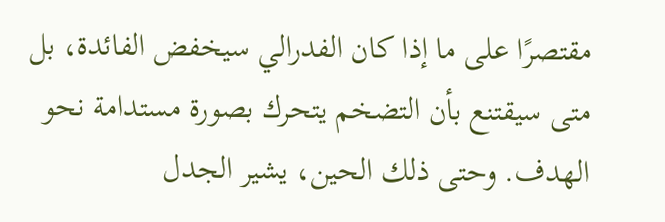مقتصرًا على ما إذا كان الفدرالي سيخفض الفائدة، بل متى سيقتنع بأن التضخم يتحرك بصورة مستدامة نحو الهدف. وحتى ذلك الحين، يشير الجدل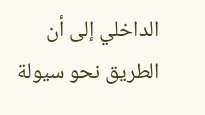الداخلي إلى أن الطريق نحو سيولة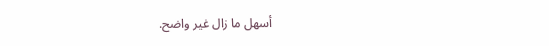أسهل ما زال غير واضح.